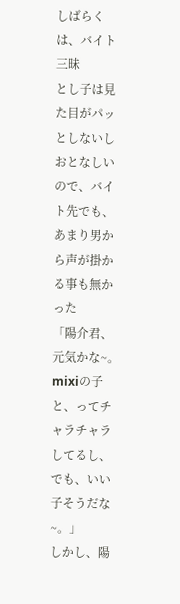しばらくは、バイト三昧
とし子は見た目がパッとしないしおとなしいので、バイト先でも、あまり男から声が掛かる事も無かった
「陽介君、元気かな~。mixiの子と、ってチャラチャラしてるし、でも、いい子そうだな~。」
しかし、陽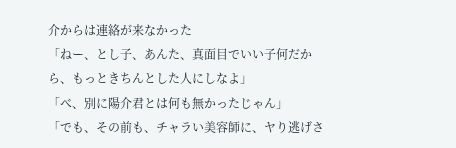介からは連絡が来なかった
「ねー、とし子、あんた、真面目でいい子何だから、もっときちんとした人にしなよ」
「べ、別に陽介君とは何も無かったじゃん」
「でも、その前も、チャラい美容師に、ヤり逃げさ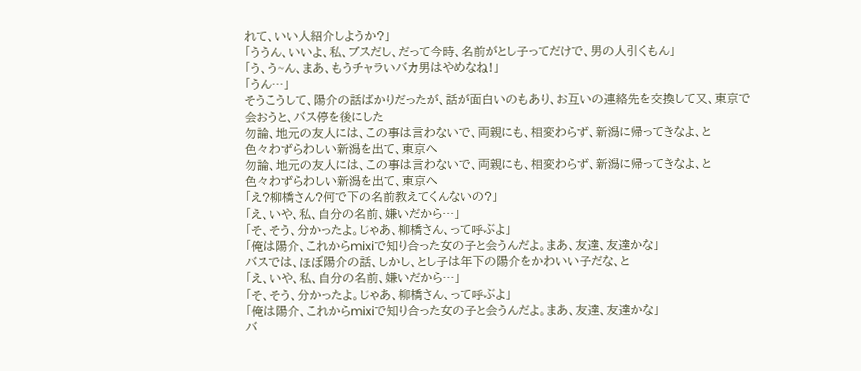れて、いい人紹介しようか?」
「ううん、いいよ、私、ブスだし、だって今時、名前がとし子ってだけで、男の人引くもん」
「う、う~ん、まあ、もうチャラいバカ男はやめなね!」
「うん…」
そうこうして、陽介の話ばかりだったが、話が面白いのもあり、お互いの連絡先を交換して又、東京で会おうと、バス停を後にした
勿論、地元の友人には、この事は言わないで、両親にも、相変わらず、新潟に帰ってきなよ、と
色々わずらわしい新潟を出て、東京へ
勿論、地元の友人には、この事は言わないで、両親にも、相変わらず、新潟に帰ってきなよ、と
色々わずらわしい新潟を出て、東京へ
「え?柳橋さん?何で下の名前教えてくんないの?」
「え、いや、私、自分の名前、嫌いだから…」
「そ、そう、分かったよ。じゃあ、柳橋さん、って呼ぶよ」
「俺は陽介、これからmixiで知り合った女の子と会うんだよ。まあ、友達、友達かな」
バスでは、ほぼ陽介の話、しかし、とし子は年下の陽介をかわいい子だな、と
「え、いや、私、自分の名前、嫌いだから…」
「そ、そう、分かったよ。じゃあ、柳橋さん、って呼ぶよ」
「俺は陽介、これからmixiで知り合った女の子と会うんだよ。まあ、友達、友達かな」
バ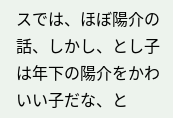スでは、ほぼ陽介の話、しかし、とし子は年下の陽介をかわいい子だな、と